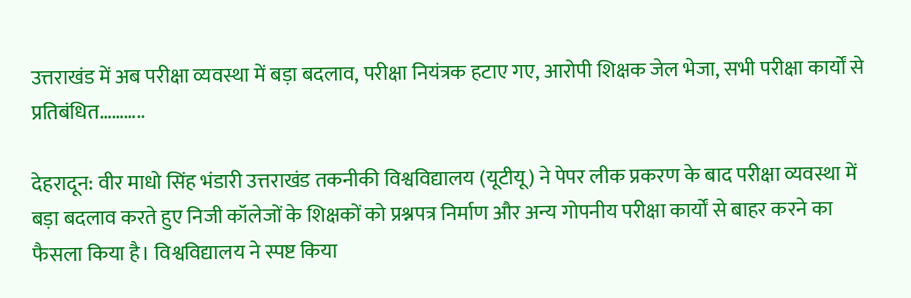उत्तराखंड में अब परीक्षा व्यवस्था में बड़ा बदलाव, परीक्षा नियंत्रक हटाए गए, आरोपी शिक्षक जेल भेजा, सभी परीक्षा कार्यों से प्रतिबंधित………..

देहरादून: वीर माधो सिंह भंडारी उत्तराखंड तकनीकी विश्वविद्यालय (यूटीयू) ने पेपर लीक प्रकरण के बाद परीक्षा व्यवस्था में बड़ा बदलाव करते हुए निजी कॉलेजों के शिक्षकों को प्रश्नपत्र निर्माण और अन्य गोपनीय परीक्षा कार्यों से बाहर करने का फैसला किया है। विश्वविद्यालय ने स्पष्ट किया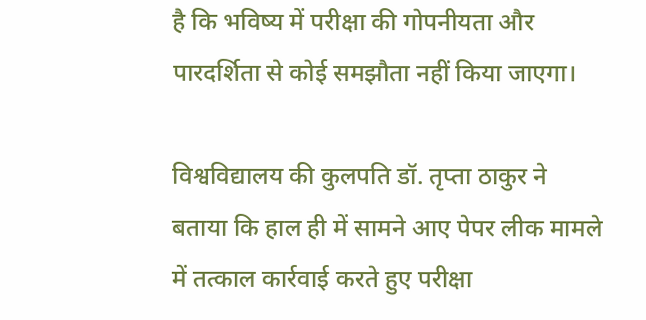है कि भविष्य में परीक्षा की गोपनीयता और पारदर्शिता से कोई समझौता नहीं किया जाएगा।

विश्वविद्यालय की कुलपति डॉ. तृप्ता ठाकुर ने बताया कि हाल ही में सामने आए पेपर लीक मामले में तत्काल कार्रवाई करते हुए परीक्षा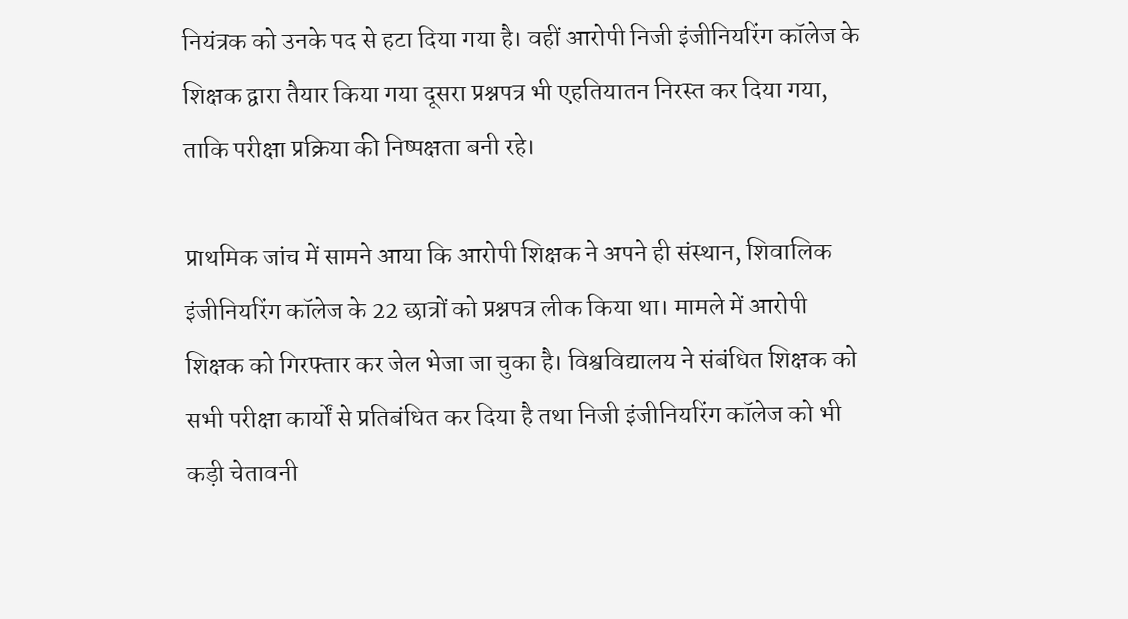नियंत्रक को उनके पद से हटा दिया गया है। वहीं आरोपी निजी इंजीनियरिंग कॉलेज के शिक्षक द्वारा तैयार किया गया दूसरा प्रश्नपत्र भी एहतियातन निरस्त कर दिया गया, ताकि परीक्षा प्रक्रिया की निष्पक्षता बनी रहे।

प्राथमिक जांच में सामने आया कि आरोपी शिक्षक ने अपने ही संस्थान, शिवालिक इंजीनियरिंग कॉलेज के 22 छात्रों को प्रश्नपत्र लीक किया था। मामले में आरोपी शिक्षक को गिरफ्तार कर जेल भेजा जा चुका है। विश्वविद्यालय ने संबंधित शिक्षक को सभी परीक्षा कार्यों से प्रतिबंधित कर दिया है तथा निजी इंजीनियरिंग कॉलेज को भी कड़ी चेतावनी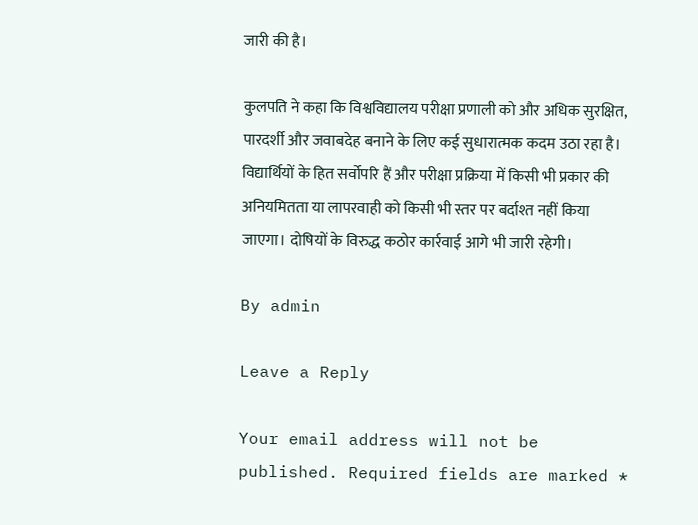जारी की है।

कुलपति ने कहा कि विश्वविद्यालय परीक्षा प्रणाली को और अधिक सुरक्षित, पारदर्शी और जवाबदेह बनाने के लिए कई सुधारात्मक कदम उठा रहा है। विद्यार्थियों के हित सर्वोपरि हैं और परीक्षा प्रक्रिया में किसी भी प्रकार की अनियमितता या लापरवाही को किसी भी स्तर पर बर्दाश्त नहीं किया जाएगा। दोषियों के विरुद्ध कठोर कार्रवाई आगे भी जारी रहेगी।

By admin

Leave a Reply

Your email address will not be published. Required fields are marked *